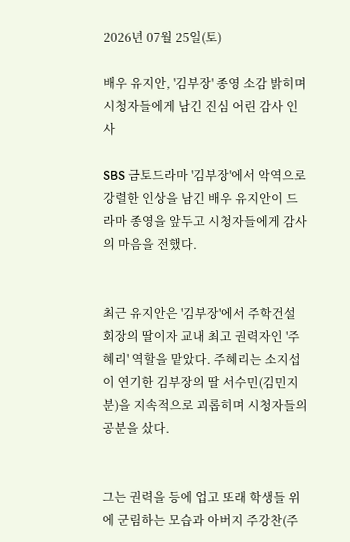2026년 07월 25일(토)

배우 유지안, '김부장' 종영 소감 밝히며 시청자들에게 남긴 진심 어린 감사 인사

SBS 금토드라마 '김부장'에서 악역으로 강렬한 인상을 남긴 배우 유지안이 드라마 종영을 앞두고 시청자들에게 감사의 마음을 전했다.


최근 유지안은 '김부장'에서 주학건설 회장의 딸이자 교내 최고 권력자인 '주혜리' 역할을 맡았다. 주혜리는 소지섭이 연기한 김부장의 딸 서수민(김민지 분)을 지속적으로 괴롭히며 시청자들의 공분을 샀다.


그는 권력을 등에 업고 또래 학생들 위에 군림하는 모습과 아버지 주강찬(주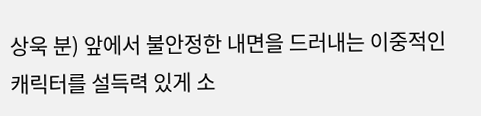상욱 분) 앞에서 불안정한 내면을 드러내는 이중적인 캐릭터를 설득력 있게 소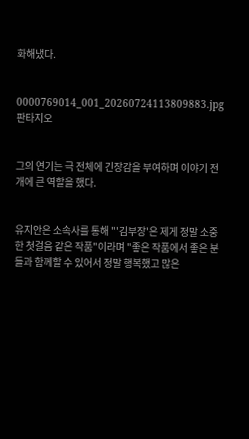화해냈다.


0000769014_001_20260724113809883.jpg판타지오


그의 연기는 극 전체에 긴장감을 부여하며 이야기 전개에 큰 역할을 했다.


유지안은 소속사를 통해 "'김부장'은 제게 정말 소중한 첫걸음 같은 작품"이라며 "좋은 작품에서 좋은 분들과 함께할 수 있어서 정말 행복했고 많은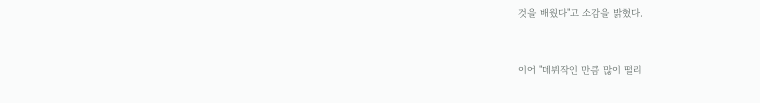것을 배웠다"고 소감을 밝혔다.


이어 "데뷔작인 만큼 많이 떨리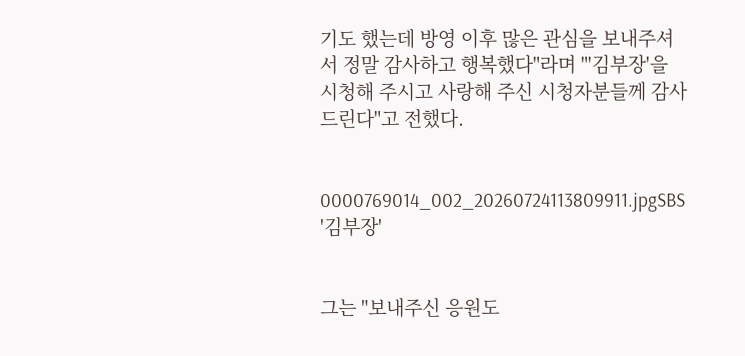기도 했는데 방영 이후 많은 관심을 보내주셔서 정말 감사하고 행복했다"라며 "'김부장'을 시청해 주시고 사랑해 주신 시청자분들께 감사드린다"고 전했다.


0000769014_002_20260724113809911.jpgSBS '김부장'


그는 "보내주신 응원도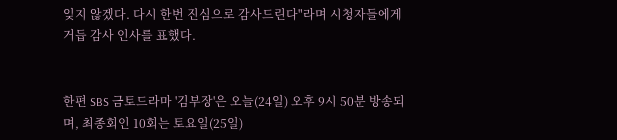잊지 않겠다. 다시 한번 진심으로 감사드린다"라며 시청자들에게 거듭 감사 인사를 표했다.


한편 SBS 금토드라마 '김부장'은 오늘(24일) 오후 9시 50분 방송되며, 최종회인 10회는 토요일(25일)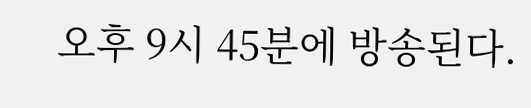오후 9시 45분에 방송된다.